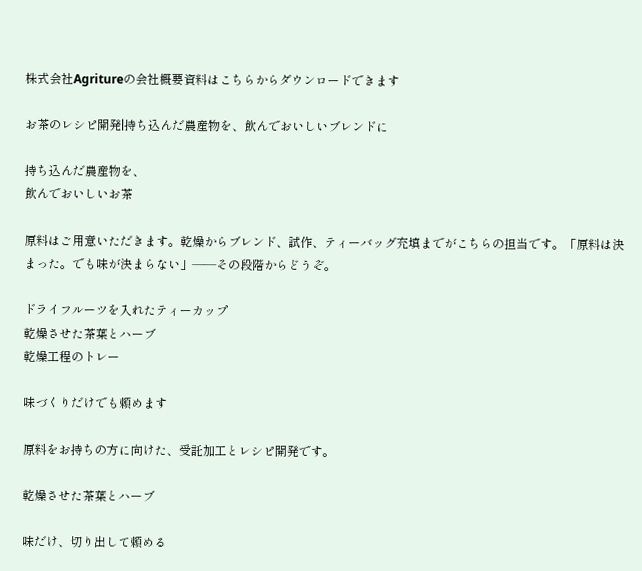株式会社Agritureの会社概要資料はこちらからダウンロードできます

お茶のレシピ開発|持ち込んだ農産物を、飲んでおいしいブレンドに

持ち込んだ農産物を、
飲んでおいしいお茶

原料はご用意いただきます。乾燥からブレンド、試作、ティーバッグ充填までがこちらの担当です。「原料は決まった。でも味が決まらない」——その段階からどうぞ。

ドライフルーツを入れたティーカップ
乾燥させた茶葉とハーブ
乾燥工程のトレー

味づくりだけでも頼めます

原料をお持ちの方に向けた、受託加工とレシピ開発です。

乾燥させた茶葉とハーブ

味だけ、切り出して頼める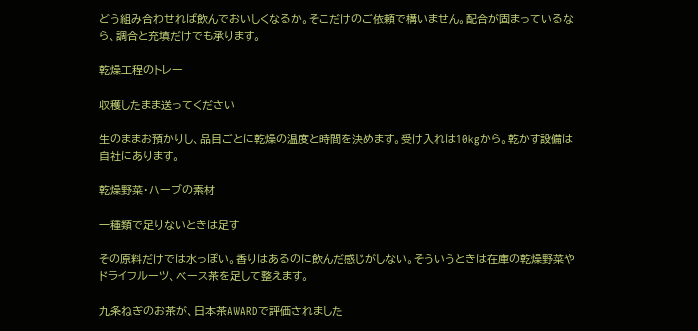どう組み合わせれば飲んでおいしくなるか。そこだけのご依頼で構いません。配合が固まっているなら、調合と充填だけでも承ります。

乾燥工程のトレー

収穫したまま送ってください

生のままお預かりし、品目ごとに乾燥の温度と時間を決めます。受け入れは10kgから。乾かす設備は自社にあります。

乾燥野菜・ハーブの素材

一種類で足りないときは足す

その原料だけでは水っぽい。香りはあるのに飲んだ感じがしない。そういうときは在庫の乾燥野菜やドライフルーツ、ベース茶を足して整えます。

九条ねぎのお茶が、日本茶AWARDで評価されました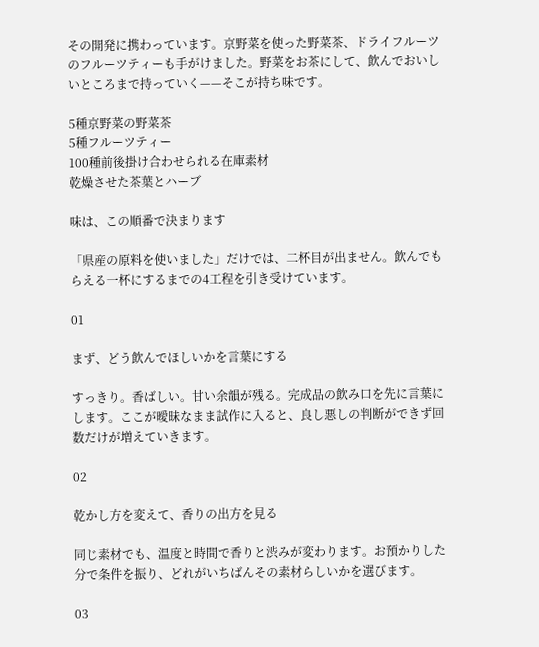その開発に携わっています。京野菜を使った野菜茶、ドライフルーツのフルーツティーも手がけました。野菜をお茶にして、飲んでおいしいところまで持っていく——そこが持ち味です。

5種京野菜の野菜茶
5種フルーツティー
100種前後掛け合わせられる在庫素材
乾燥させた茶葉とハーブ

味は、この順番で決まります

「県産の原料を使いました」だけでは、二杯目が出ません。飲んでもらえる一杯にするまでの4工程を引き受けています。

01

まず、どう飲んでほしいかを言葉にする

すっきり。香ばしい。甘い余韻が残る。完成品の飲み口を先に言葉にします。ここが曖昧なまま試作に入ると、良し悪しの判断ができず回数だけが増えていきます。

02

乾かし方を変えて、香りの出方を見る

同じ素材でも、温度と時間で香りと渋みが変わります。お預かりした分で条件を振り、どれがいちばんその素材らしいかを選びます。

03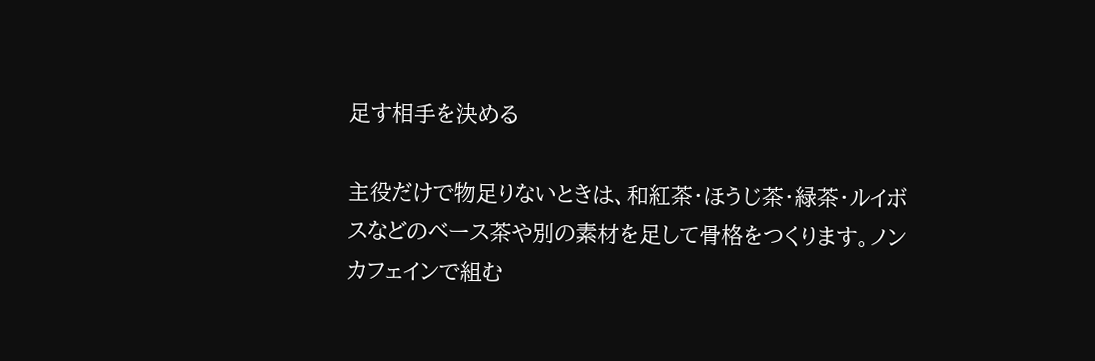足す相手を決める

主役だけで物足りないときは、和紅茶・ほうじ茶・緑茶・ルイボスなどのベース茶や別の素材を足して骨格をつくります。ノンカフェインで組む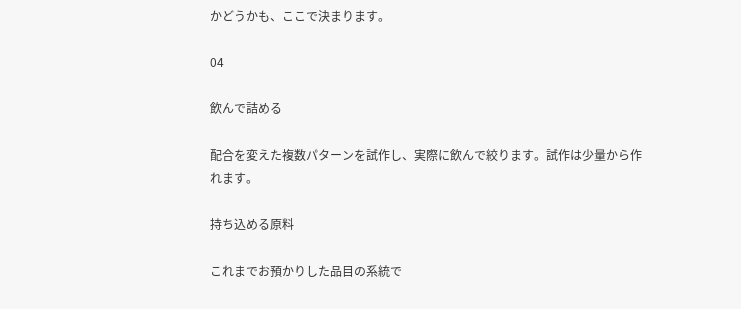かどうかも、ここで決まります。

04

飲んで詰める

配合を変えた複数パターンを試作し、実際に飲んで絞ります。試作は少量から作れます。

持ち込める原料

これまでお預かりした品目の系統で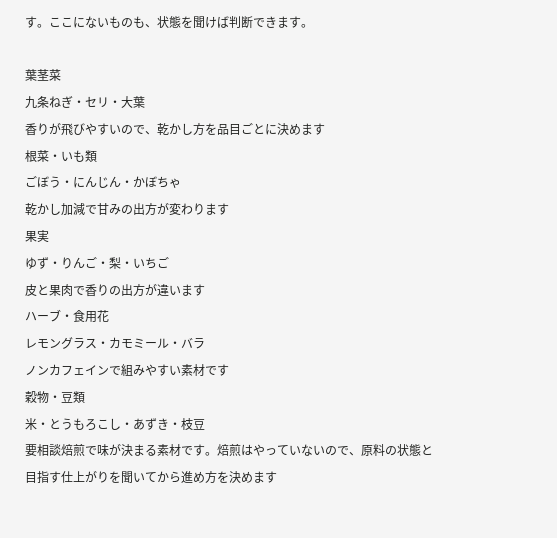す。ここにないものも、状態を聞けば判断できます。

葉茎菜
九条ねぎ・セリ・大葉
香りが飛びやすいので、乾かし方を品目ごとに決めます
根菜・いも類
ごぼう・にんじん・かぼちゃ
乾かし加減で甘みの出方が変わります
果実
ゆず・りんご・梨・いちご
皮と果肉で香りの出方が違います
ハーブ・食用花
レモングラス・カモミール・バラ
ノンカフェインで組みやすい素材です
穀物・豆類
米・とうもろこし・あずき・枝豆
要相談焙煎で味が決まる素材です。焙煎はやっていないので、原料の状態と目指す仕上がりを聞いてから進め方を決めます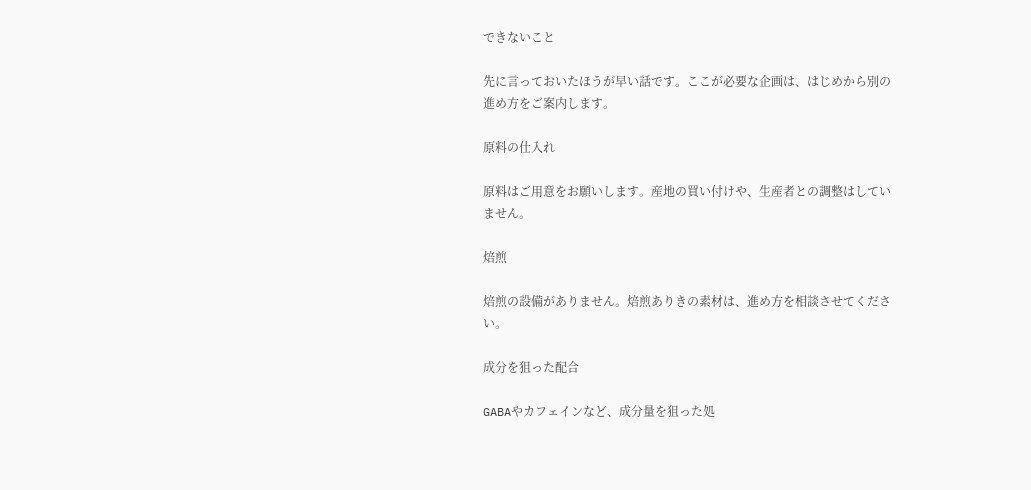できないこと

先に言っておいたほうが早い話です。ここが必要な企画は、はじめから別の進め方をご案内します。

原料の仕入れ

原料はご用意をお願いします。産地の買い付けや、生産者との調整はしていません。

焙煎

焙煎の設備がありません。焙煎ありきの素材は、進め方を相談させてください。

成分を狙った配合

GABAやカフェインなど、成分量を狙った処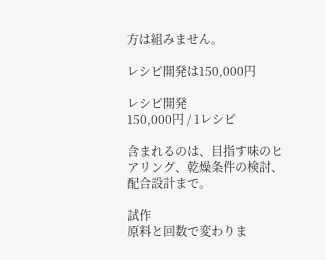方は組みません。

レシピ開発は150,000円

レシピ開発
150,000円 / 1レシピ

含まれるのは、目指す味のヒアリング、乾燥条件の検討、配合設計まで。

試作
原料と回数で変わりま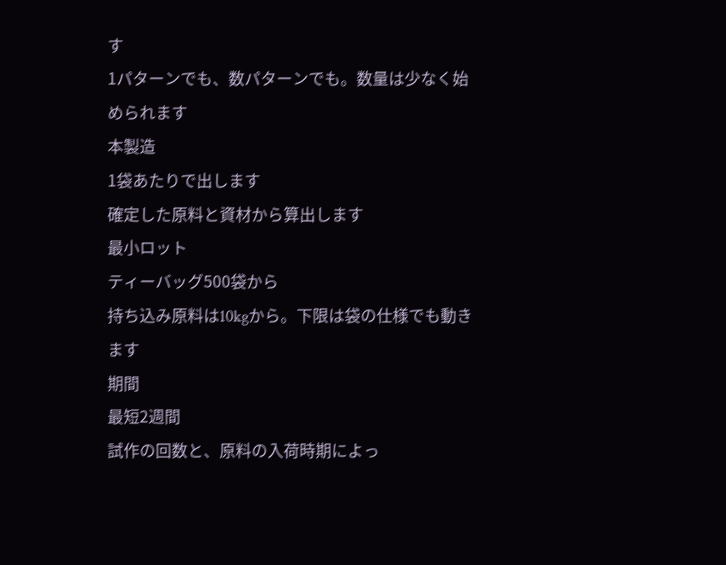す
1パターンでも、数パターンでも。数量は少なく始められます
本製造
1袋あたりで出します
確定した原料と資材から算出します
最小ロット
ティーバッグ500袋から
持ち込み原料は10kgから。下限は袋の仕様でも動きます
期間
最短2週間
試作の回数と、原料の入荷時期によっ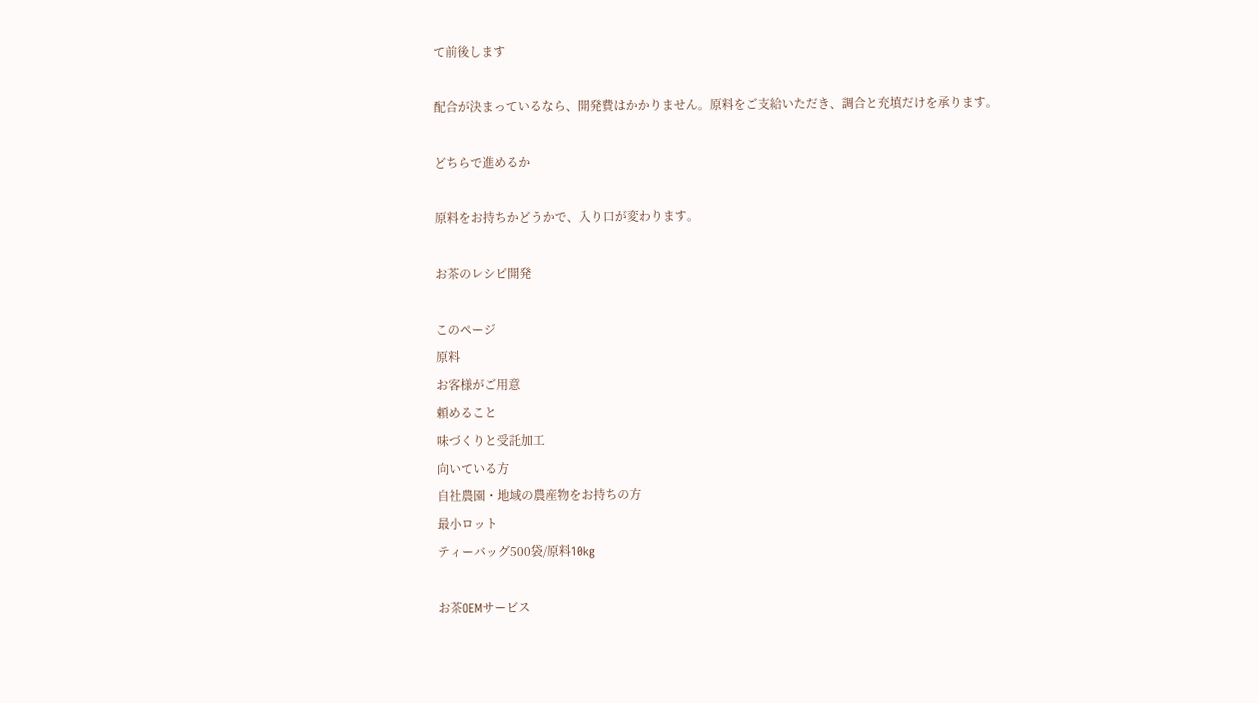て前後します

配合が決まっているなら、開発費はかかりません。原料をご支給いただき、調合と充填だけを承ります。

どちらで進めるか

原料をお持ちかどうかで、入り口が変わります。

お茶のレシピ開発

このページ
原料
お客様がご用意
頼めること
味づくりと受託加工
向いている方
自社農園・地域の農産物をお持ちの方
最小ロット
ティーバッグ500袋/原料10kg

お茶OEMサービス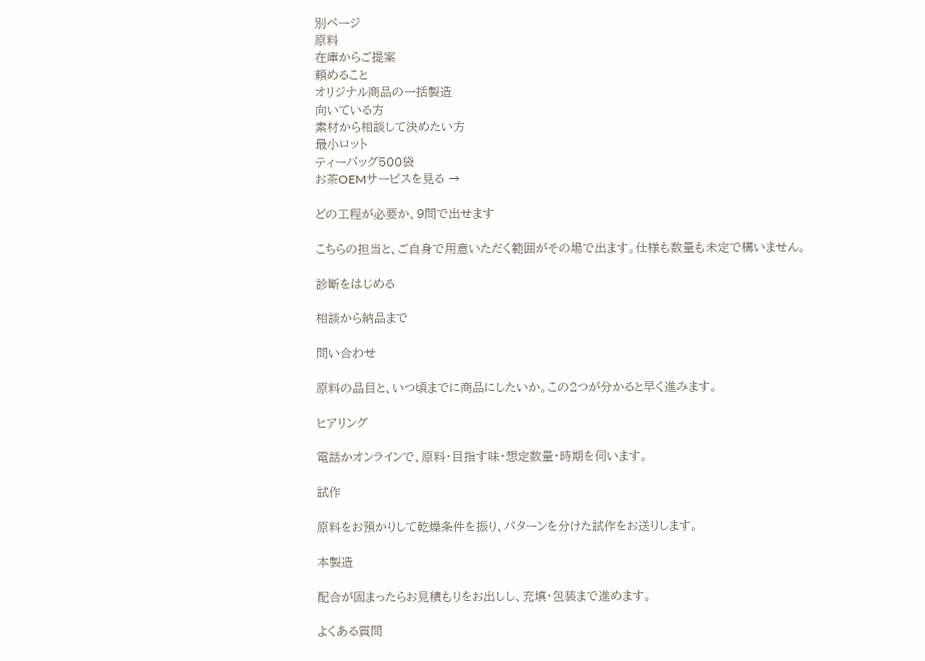別ページ
原料
在庫からご提案
頼めること
オリジナル商品の一括製造
向いている方
素材から相談して決めたい方
最小ロット
ティーバッグ500袋
お茶OEMサービスを見る →

どの工程が必要か、9問で出せます

こちらの担当と、ご自身で用意いただく範囲がその場で出ます。仕様も数量も未定で構いません。

診断をはじめる

相談から納品まで

問い合わせ

原料の品目と、いつ頃までに商品にしたいか。この2つが分かると早く進みます。

ヒアリング

電話かオンラインで、原料・目指す味・想定数量・時期を伺います。

試作

原料をお預かりして乾燥条件を振り、パターンを分けた試作をお送りします。

本製造

配合が固まったらお見積もりをお出しし、充填・包装まで進めます。

よくある質問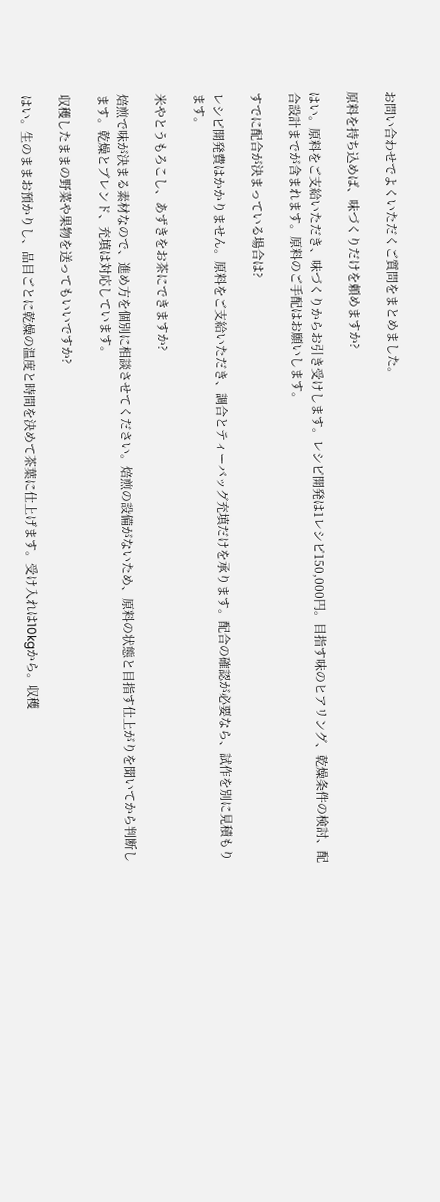お問い合わせでよくいただくご質問をまとめました。

原料を持ち込めば、味づくりだけを頼めますか?

はい。原料をご支給いただき、味づくりからお引き受けします。レシピ開発は1レシピ150,000円。目指す味のヒアリング、乾燥条件の検討、配合設計までが含まれます。原料のご手配はお願いします。

すでに配合が決まっている場合は?

レシピ開発費はかかりません。原料をご支給いただき、調合とティーバッグ充填だけを承ります。配合の確認が必要なら、試作を別に見積もります。

米やとうもろこし、あずきをお茶にできますか?

焙煎で味が決まる素材なので、進め方を個別に相談させてください。焙煎の設備がないため、原料の状態と目指す仕上がりを聞いてから判断します。乾燥とブレンド、充填は対応しています。

収穫したままの野菜や果物を送ってもいいですか?

はい。生のままお預かりし、品目ごとに乾燥の温度と時間を決めて茶葉に仕上げます。受け入れは10kgから。収穫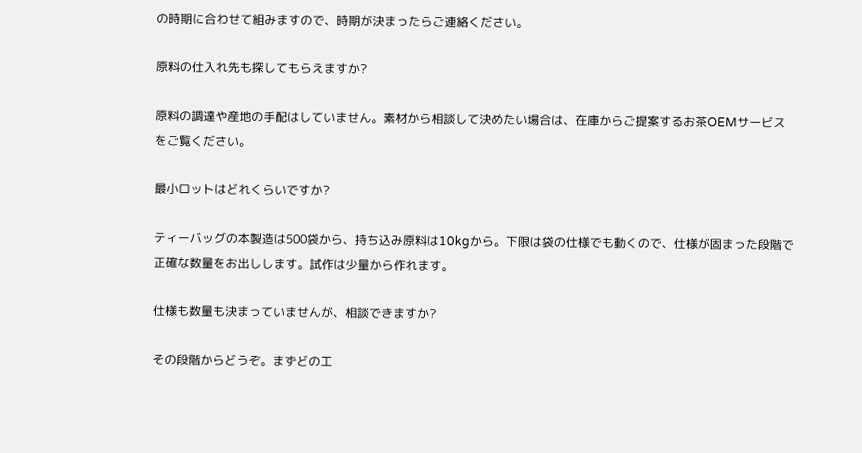の時期に合わせて組みますので、時期が決まったらご連絡ください。

原料の仕入れ先も探してもらえますか?

原料の調達や産地の手配はしていません。素材から相談して決めたい場合は、在庫からご提案するお茶OEMサービスをご覧ください。

最小ロットはどれくらいですか?

ティーバッグの本製造は500袋から、持ち込み原料は10kgから。下限は袋の仕様でも動くので、仕様が固まった段階で正確な数量をお出しします。試作は少量から作れます。

仕様も数量も決まっていませんが、相談できますか?

その段階からどうぞ。まずどの工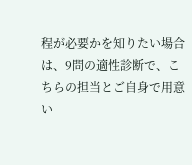程が必要かを知りたい場合は、9問の適性診断で、こちらの担当とご自身で用意い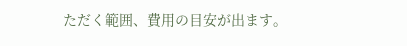ただく範囲、費用の目安が出ます。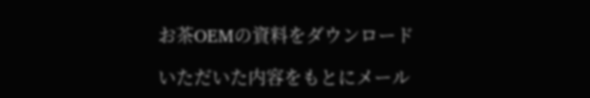お茶OEMの資料をダウンロード

いただいた内容をもとにメール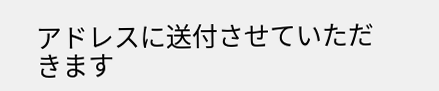アドレスに送付させていただきます